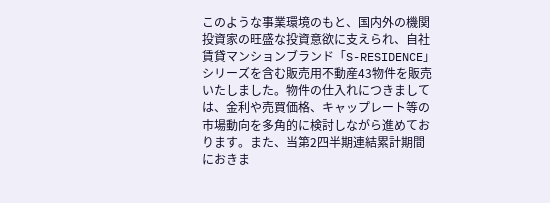このような事業環境のもと、国内外の機関投資家の旺盛な投資意欲に支えられ、自社賃貸マンションブランド「S-RESIDENCE」シリーズを含む販売用不動産43物件を販売いたしました。物件の仕入れにつきましては、金利や売買価格、キャップレート等の市場動向を多角的に検討しながら進めております。また、当第2四半期連結累計期間におきま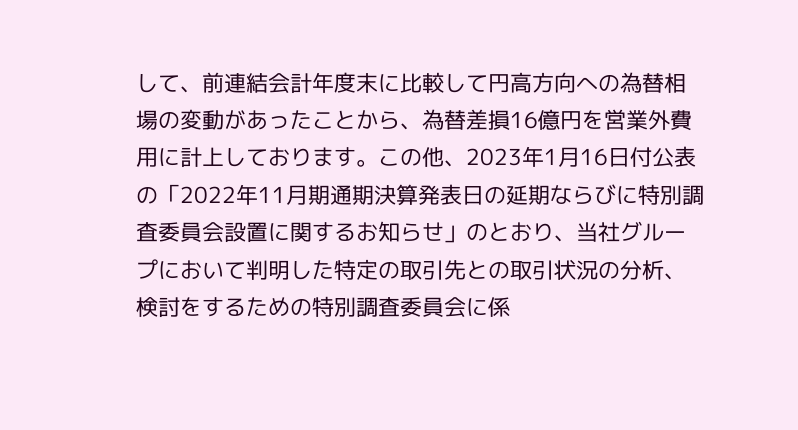して、前連結会計年度末に比較して円高方向への為替相場の変動があったことから、為替差損16億円を営業外費用に計上しております。この他、2023年1月16日付公表の「2022年11月期通期決算発表日の延期ならびに特別調査委員会設置に関するお知らせ」のとおり、当社グループにおいて判明した特定の取引先との取引状況の分析、検討をするための特別調査委員会に係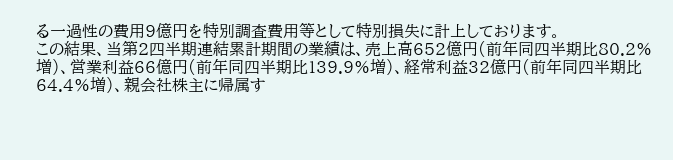る一過性の費用9億円を特別調査費用等として特別損失に計上しております。
この結果、当第2四半期連結累計期間の業績は、売上高652億円(前年同四半期比80.2%増)、営業利益66億円(前年同四半期比139.9%増)、経常利益32億円(前年同四半期比64.4%増)、親会社株主に帰属す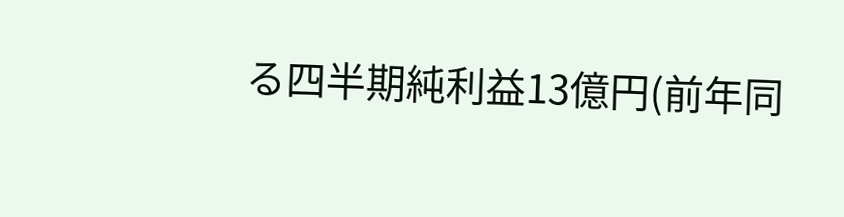る四半期純利益13億円(前年同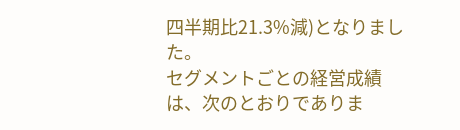四半期比21.3%減)となりました。
セグメントごとの経営成績は、次のとおりでありま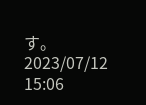す。
2023/07/12 15:06